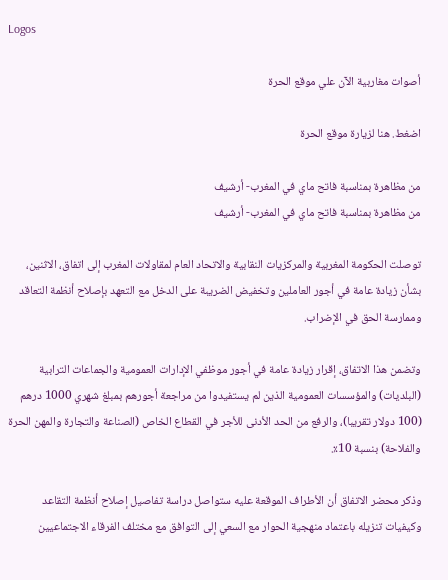Logos

أصوات مغاربية الآن علي موقع الحرة

اضغط. هنا لزيارة موقع الحرة

من مظاهرة بمناسبة فاتح ماي في المغرب- أرشيف
من مظاهرة بمناسبة فاتح ماي في المغرب- أرشيف

توصلت الحكومة المغربية والمركزيات النقابية والاتحاد العام لمقاولات المغرب إلى اتفاق، الاثنين، بشأن زيادة عامة في أجور العاملين وتخفيض الضريبة على الدخل مع التعهد بإصلاح أنظمة التعاقد وممارسة الحق في الإضراب.

وتضمن هذا الاتفاق، إقرار زيادة عامة في أجور موظفي الإدارات العمومية والجماعات الترابية (البلديات) والمؤسسات العمومية الذين لم يستفيدوا من مراجعة أجورهم بمبلغ شهري 1000 درهم (100 دولار تقريبا)، والرفع من الحد الأدنى للأجر في القطاع الخاص (الصناعة والتجارة والمهن الحرة والفلاحة) بنسبة 10٪.

وذكر محضر الاتفاق أن الأطراف الموقعة عليه ستواصل دراسة تفاصيل إصلاح أنظمة التقاعد وكيفيات تنزيله باعتماد منهجية الحوار مع السعي إلى التوافق مع مختلف الفرقاء الاجتماعيين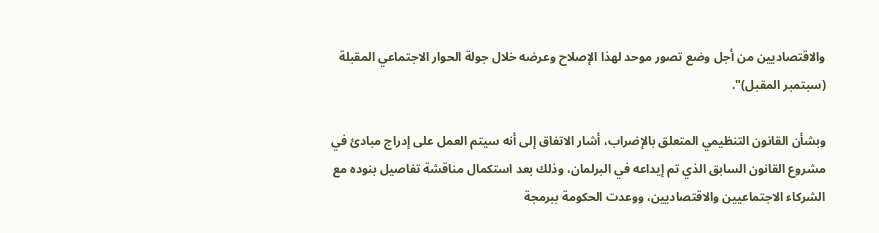والاقتصاديين من أجل وضع تصور موحد لهذا الإصلاح وعرضه خلال جولة الحوار الاجتماعي المقبلة (سبتمبر المقبل)".

وبشأن القانون التنظيمي المتعلق بالإضراب، أشار الاتفاق إلى أنه سيتم العمل على إدراج مبادئ في مشروع القانون السابق الذي تم إيداعه في البرلمان، وذلك بعد استكمال مناقشة تفاصيل بنوده مع الشركاء الاجتماعيين والاقتصاديين، ووعدت الحكومة ببرمجة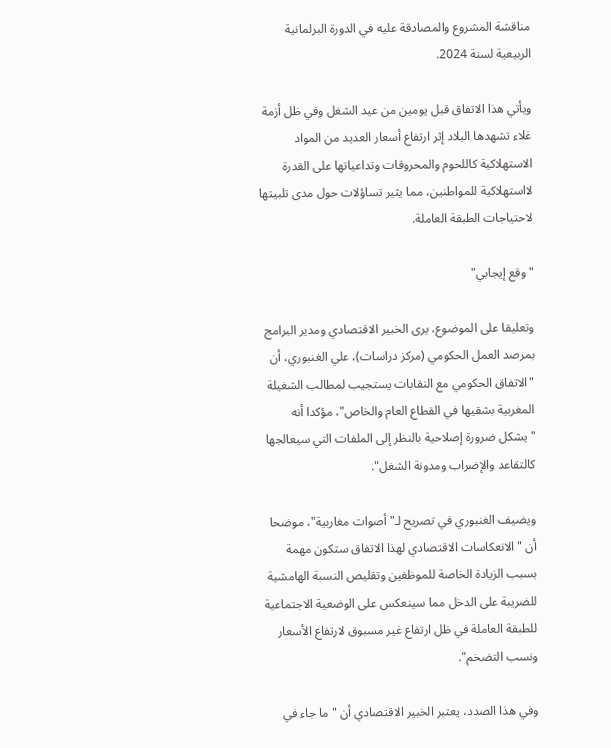مناقشة المشروع والمصادقة عليه في الدورة البرلمانية الربيعية لسنة 2024.

ويأتي هذا الاتفاق قبل يومين من عيد الشغل وفي ظل أزمة غلاء تشهدها البلاد إثر ارتفاع أسعار العديد من المواد الاستهلاكية كاللحوم والمحروقات وتداعياتها على القدرة لااستهلاكية للمواطنين، مما يثير تساؤلات حول مدى تلبيتها لاحتياجات الطبقة العاملة.

"وقع إيجابي"

وتعليقا على الموضوع، يرى الخبير الاقتصادي ومدير البرامج بمرصد العمل الحكومي (مركز دراسات)، علي الغنبوري، أن "الاتفاق الحكومي مع النقابات يستجيب لمطالب الشغيلة المغربية بشقيها في القطاع العام والخاص"، مؤكدا أنه "يشكل ضرورة إصلاحية بالنظر إلى الملفات التي سيعالجها كالتقاعد والإضراب ومدونة الشغل".

ويضيف الغنبوري في تصريح لـ"أصوات مغاربية"، موضحا أن "الانعكاسات الاقتصادي لهذا الاتفاق ستكون مهمة بسبب الزيادة الخاصة للموظفين وتقليص النسبة الهامشية للضريبة على الدخل مما سينعكس على الوضعية الاجتماعية للطبقة العاملة في ظل ارتفاع غير مسبوق لارتفاع الأسعار ونسب التضخم".

وفي هذا الصدد، يعتبر الخبير الاقتصادي أن "ما جاء في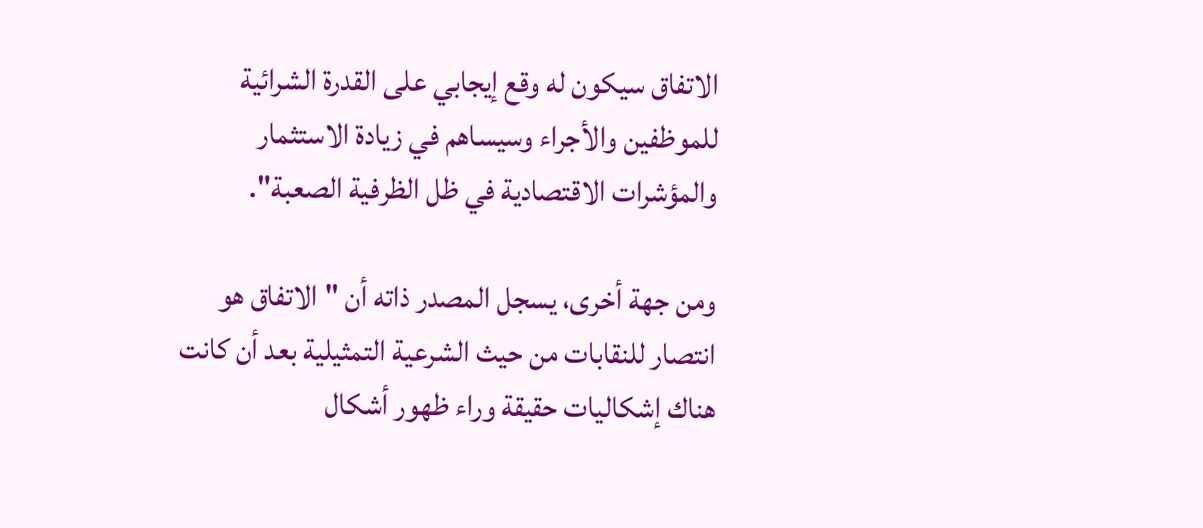الاتفاق سيكون له وقع إيجابي على القدرة الشرائية للموظفين والأجراء وسيساهم في زيادة الاستثمار والمؤشرات الاقتصادية في ظل الظرفية الصعبة".

ومن جهة أخرى، يسجل المصدر ذاته أن "الاتفاق هو انتصار للنقابات من حيث الشرعية التمثيلية بعد أن كانت هناك إشكاليات حقيقة وراء ظهور أشكال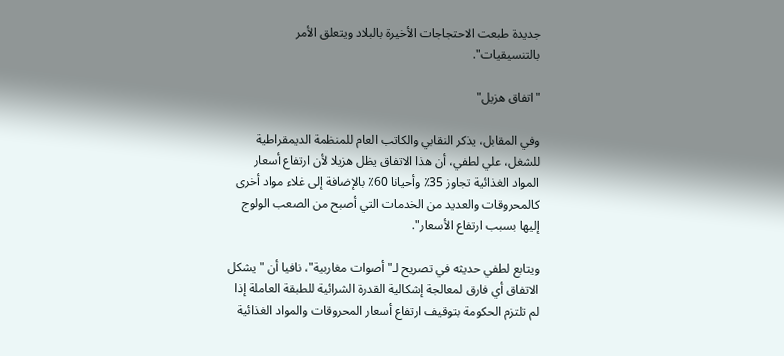جديدة طبعت الاحتجاجات الأخيرة بالبلاد ويتعلق الأمر بالتنسيقيات".

"اتفاق هزيل"

وفي المقابل، يذكر النقابي والكاتب العام للمنظمة الديمقراطية للشغل، علي لطفي، أن هذا الاتفاق يظل هزيلا لأن ارتفاع أسعار المواد الغذائية تجاوز 35٪ وأحيانا 60٪ بالإضافة إلى غلاء مواد أخرى كالمحروقات والعديد من الخدمات التي أصبح من الصعب الولوج إليها بسبب ارتفاع الأسعار".

ويتابع لطفي حديثه في تصريح لـ"أصوات مغاربية"، نافيا أن "يشكل الاتفاق أي فارق لمعالجة إشكالية القدرة الشرائية للطبقة العاملة إذا لم تلتزم الحكومة بتوقيف ارتفاع أسعار المحروقات والمواد الغذائية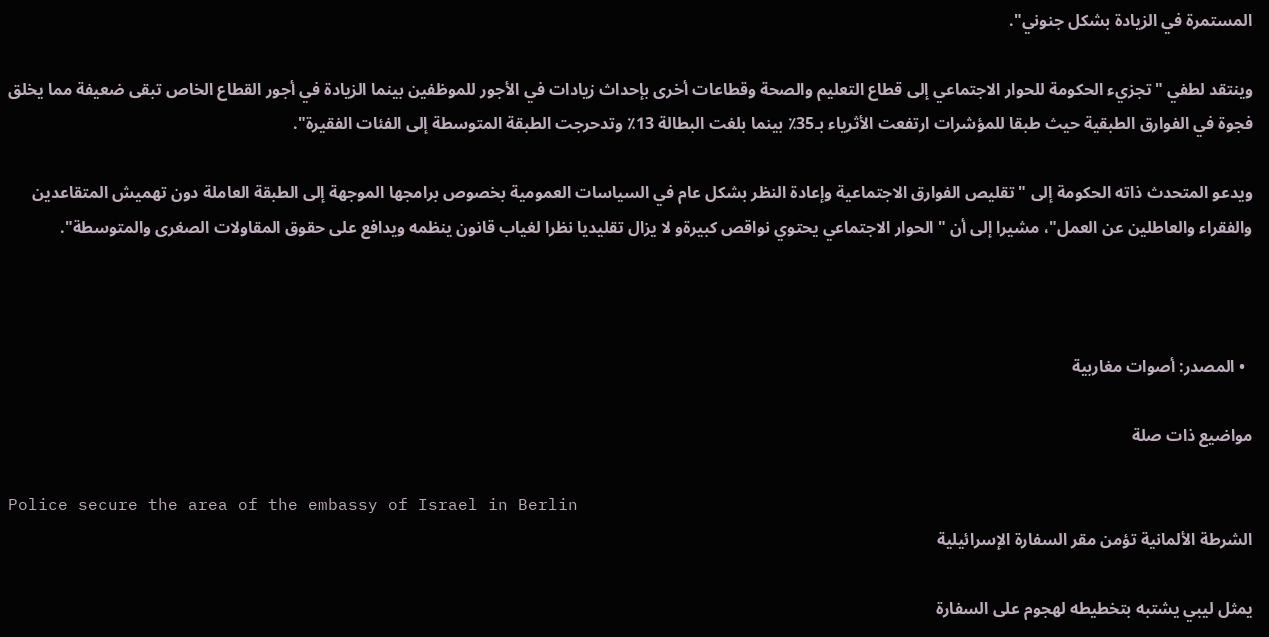المستمرة في الزيادة بشكل جنوني".

وينتقد لطفي "تجزيء الحكومة للحوار الاجتماعي إلى قطاع التعليم والصحة وقطاعات أخرى بإحداث زيادات في الأجور للموظفين بينما الزيادة في أجور القطاع الخاص تبقى ضعيفة مما يخلق فجوة في الفوارق الطبقية حيث طبقا للمؤشرات ارتفعت الأثرياء بـ35٪ بينما بلغت البطالة 13٪ وتدحرجت الطبقة المتوسطة إلى الفئات الفقيرة".

ويدعو المتحدث ذاته الحكومة إلى "تقليص الفوارق الاجتماعية وإعادة النظر بشكل عام في السياسات العمومية بخصوص برامجها الموجهة إلى الطبقة العاملة دون تهميش المتقاعدين والفقراء والعاطلين عن العمل"، مشيرا إلى أن "الحوار الاجتماعي يحتوي نواقص كبيرةو لا يزال تقليديا نظرا لغياب قانون ينظمه ويدافع على حقوق المقاولات الصغرى والمتوسطة".



  • المصدر: أصوات مغاربية

مواضيع ذات صلة

Police secure the area of the embassy of Israel in Berlin
الشرطة الألمانية تؤمن مقر السفارة الإسرائيلية

يمثل ليبي يشتبه بتخطيطه لهجوم على السفارة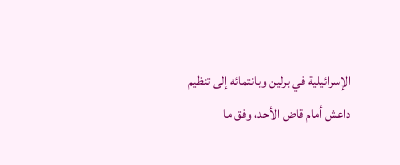الإسرائيلية في برلين وبانتمائه إلى تنظيم داعش أمام قاض الأحد، وفق ما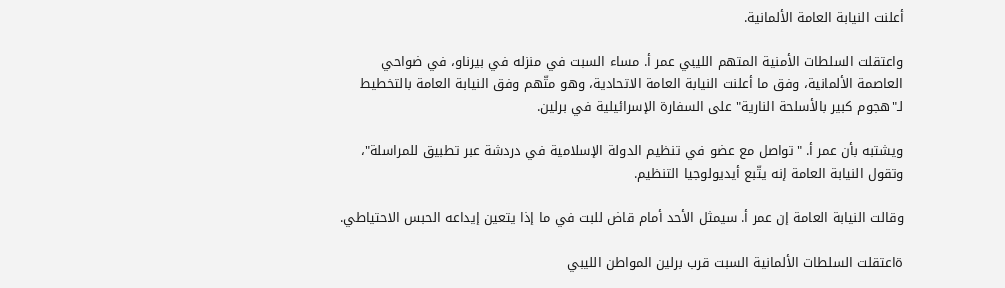أعلنت النيابة العامة الألمانية.

واعتقلت السلطات الأمنية المتهم الليبي عمر أ. مساء السبت في منزله في بيرناو، في ضواحي العاصمة الألمانية، وفق ما أعلنت النيابة العامة الاتحادية، وهو متّهم وفق النيابة العامة بالتخطيط لـ"هجوم كبير بالأسلحة النارية" على السفارة الإسرائيلية في برلين.

ويشتبه بأن عمر أ. "تواصل مع عضو في تنظيم الدولة الإسلامية في دردشة عبر تطبيق للمراسلة"، وتقول النيابة العامة إنه يتّبع أيديولوجيا التنظيم.

وقالت النيابة العامة إن عمر أ. سيمثل الأحد أمام قاض للبت في ما إذا يتعين إيداعه الحبس الاحتياطي.

ةاعتقلت السلطات الألمانية السبت قرب برلين المواطن الليبي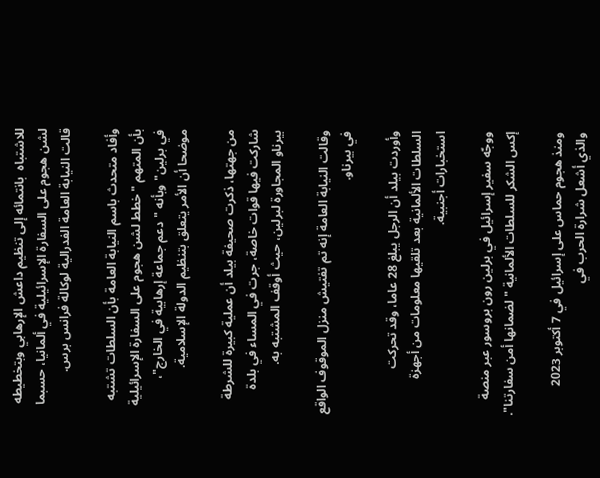للاشتباه  بانتمائه إلى تنظيم داعش الإرهابي وبتخطيطه لشن هجوم على السفارة الإسرائيلية في ألمانيا، حسبما قالت النيابة العامة الفدرالية لوكالة فرانس برس.

وأفاد متحدث باسم النيابة العامة بأن السلطات تشتبه بأن المتهم "خطط لشن هجوم على السفارة الإسرائيلية في برلين" وبأنه "دعم جماعة إرهابية في الخارج"، موضحا أن الأمر يتعلق بتنظيم الدولة الإسلامية.

من جهتها، ذكرت صحيفة بيلد أن عملية كبيرة للشرطة شاركت فيها قوات خاصة، جرت في المساء في بلدة بيرناو المجاورة لبرلين، حيث أوقف المشتبه به.

وقالت النيابة العامة إنه تم تفتيش منزل الموقوف الواقع في بيرناو.

وأوردت بيلد أن الرجل يبلغ 28 عاما، وقد تحركت السلطات الألمانية بعد تلقيها معلومات من أجهزة استخبارات أجنبية.

ووجّه سفير إسرائيل في برلين رون بروسور عبر منصة إكس الشكر للسلطات الألمانية "لضمانها أمن سفارتنا".

ومنذ هجوم حماس على إسرائيل في 7 أكتوبر 2023 والذي أشعل شرارة الحرب في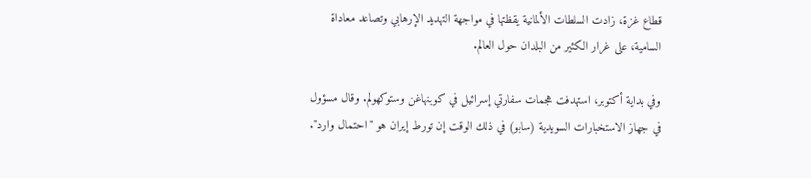قطاع غزة، زادت السلطات الألمانية يقظتها في مواجهة التهديد الإرهابي وتصاعد معاداة السامية، على غرار الكثير من البلدان حول العالم.

وفي بداية أكتوبر، استهدفت هجمات سفارتي إسرائيل في كوبنهاغن وستوكهولم. وقال مسؤول في جهاز الاستخبارات السويدية (سابو) في ذلك الوقت إن تورط إيران هو "احتمال وارد".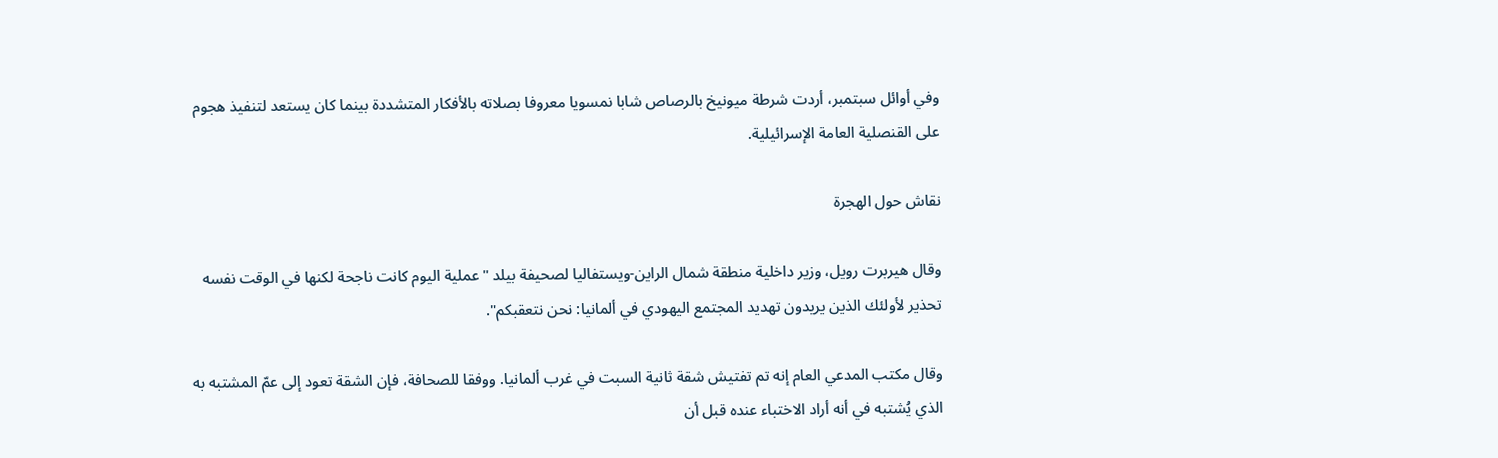وفي أوائل سبتمبر، أردت شرطة ميونيخ بالرصاص شابا نمسويا معروفا بصلاته بالأفكار المتشددة بينما كان يستعد لتنفيذ هجوم على القنصلية العامة الإسرائيلية.

نقاش حول الهجرة

وقال هيربرت رويل، وزير داخلية منطقة شمال الراين-ويستفاليا لصحيفة بيلد "عملية اليوم كانت ناجحة لكنها في الوقت نفسه تحذير لأولئك الذين يريدون تهديد المجتمع اليهودي في ألمانيا: نحن نتعقبكم".

وقال مكتب المدعي العام إنه تم تفتيش شقة ثانية السبت في غرب ألمانيا. ووفقا للصحافة، فإن الشقة تعود إلى عمّ المشتبه به الذي يُشتبه في أنه أراد الاختباء عنده قبل أن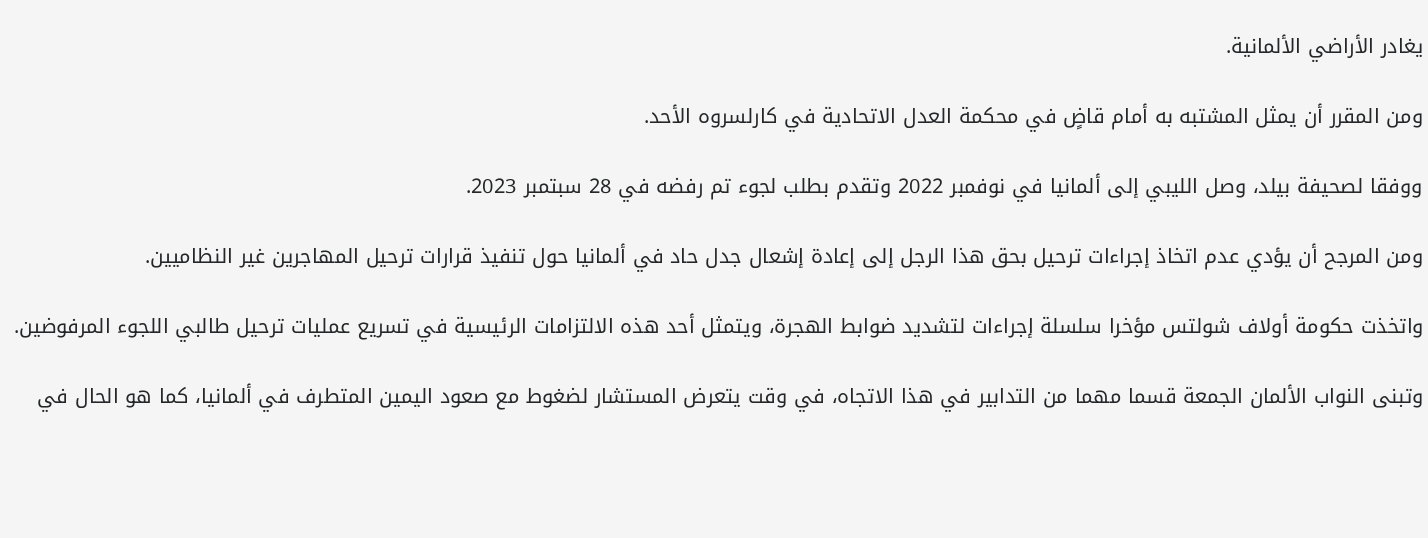يغادر الأراضي الألمانية.

ومن المقرر أن يمثل المشتبه به أمام قاضٍ في محكمة العدل الاتحادية في كارلسروه الأحد.

ووفقا لصحيفة بيلد، وصل الليبي إلى ألمانيا في نوفمبر 2022 وتقدم بطلب لجوء تم رفضه في 28 سبتمبر 2023.

ومن المرجح أن يؤدي عدم اتخاذ إجراءات ترحيل بحق هذا الرجل إلى إعادة إشعال جدل حاد في ألمانيا حول تنفيذ قرارات ترحيل المهاجرين غير النظاميين.

واتخذت حكومة أولاف شولتس مؤخرا سلسلة إجراءات لتشديد ضوابط الهجرة، ويتمثل أحد هذه الالتزامات الرئيسية في تسريع عمليات ترحيل طالبي اللجوء المرفوضين.

وتبنى النواب الألمان الجمعة قسما مهما من التدابير في هذا الاتجاه، في وقت يتعرض المستشار لضغوط مع صعود اليمين المتطرف في ألمانيا، كما هو الحال في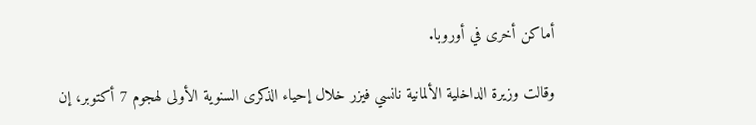أماكن أخرى في أوروبا.

وقالت وزيرة الداخلية الألمانية نانسي فيزر خلال إحياء الذكرى السنوية الأولى لهجوم 7 أكتوبر، إن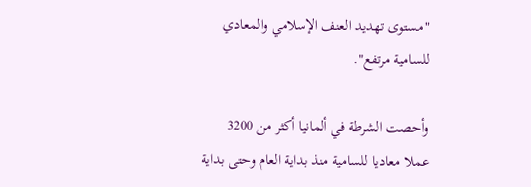"مستوى تهديد العنف الإسلامي والمعادي للسامية مرتفع".

وأحصت الشرطة في ألمانيا أكثر من 3200 عملا معاديا للسامية منذ بداية العام وحتى بداية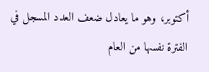أكتوبر، وهو ما يعادل ضعف العدد المسجل في الفترة نفسها من العام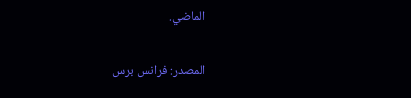الماضي.


المصدر: فرانس برس